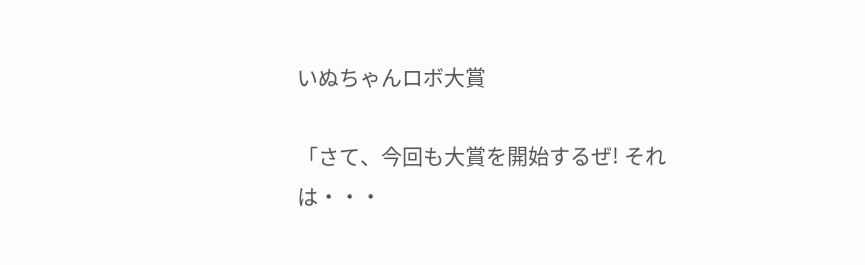いぬちゃんロボ大賞

「さて、今回も大賞を開始するぜ! それは・・・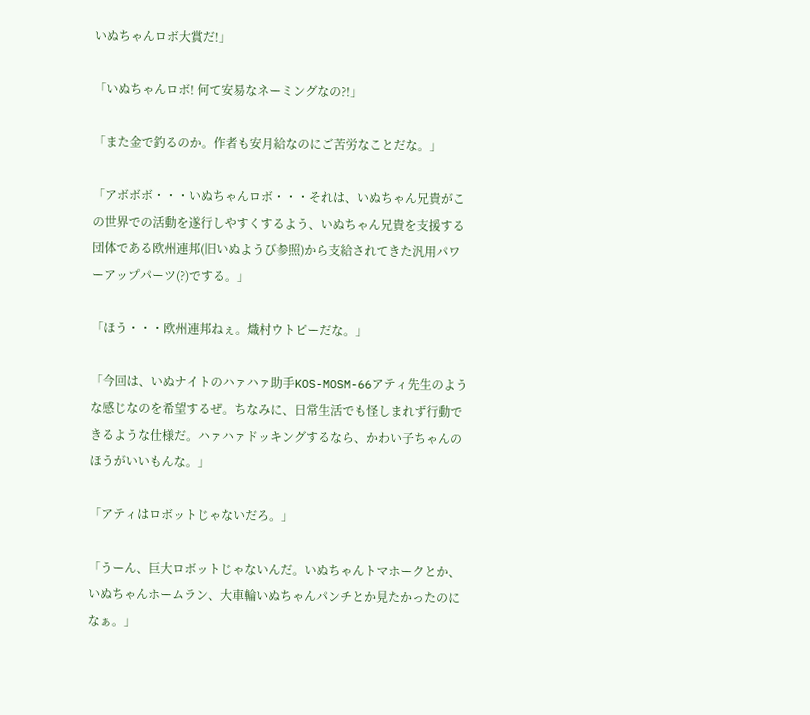いぬちゃんロボ大賞だ!」

「いぬちゃんロボ! 何て安易なネーミングなの?!」

「また金で釣るのか。作者も安月給なのにご苦労なことだな。」

「アボボボ・・・いぬちゃんロボ・・・それは、いぬちゃん兄貴がこの世界での活動を遂行しやすくするよう、いぬちゃん兄貴を支援する団体である欧州連邦(旧いぬようび参照)から支給されてきた汎用パワーアップパーツ(?)でする。」

「ほう・・・欧州連邦ねぇ。熾村ウトピーだな。」

「今回は、いぬナイトのハァハァ助手KOS-MOSM-66アティ先生のような感じなのを希望するぜ。ちなみに、日常生活でも怪しまれず行動できるような仕様だ。ハァハァドッキングするなら、かわい子ちゃんのほうがいいもんな。」

「アティはロボットじゃないだろ。」

「うーん、巨大ロボットじゃないんだ。いぬちゃんトマホークとか、いぬちゃんホームラン、大車輪いぬちゃんパンチとか見たかったのになぁ。」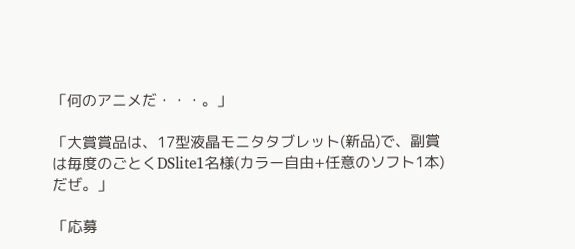「何のアニメだ・・・。」

「大賞賞品は、17型液晶モニタタブレット(新品)で、副賞は毎度のごとくDSlite1名様(カラー自由+任意のソフト1本)だぜ。」

「応募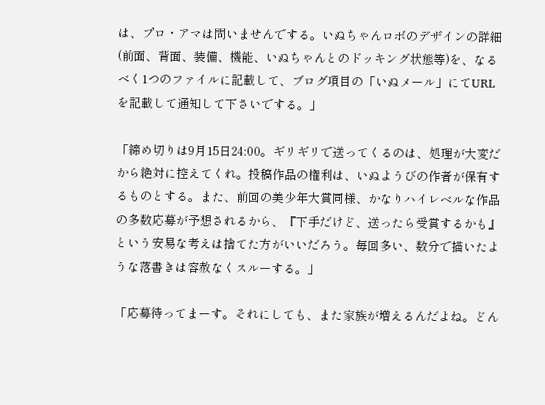は、プロ・アマは問いませんでする。いぬちゃんロボのデザインの詳細(前面、背面、装備、機能、いぬちゃんとのドッキング状態等)を、なるべく1つのファイルに記載して、ブログ項目の「いぬメール」にてURLを記載して通知して下さいでする。」

「締め切りは9月15日24:00。ギリギリで送ってくるのは、処理が大変だから絶対に控えてくれ。投稿作品の権利は、いぬようびの作者が保有するものとする。また、前回の美少年大賞同様、かなりハイレベルな作品の多数応募が予想されるから、『下手だけど、送ったら受賞するかも』という安易な考えは捨てた方がいいだろう。毎回多い、数分で描いたような落書きは容赦なくスルーする。」

「応募待ってまーす。それにしても、また家族が増えるんだよね。どん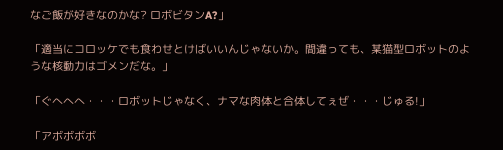なご飯が好きなのかな? ロボビタンA?」

「適当にコロッケでも食わせとけばいいんじゃないか。間違っても、某猫型ロボットのような核動力はゴメンだな。」

「ぐへへへ・・・ロボットじゃなく、ナマな肉体と合体してぇぜ・・・じゅる!」

「アボボボボ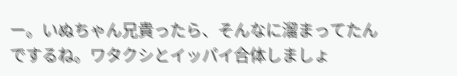ー。いぬちゃん兄貴ったら、そんなに溜まってたんでするね。ワタクシとイッパイ合体しましょ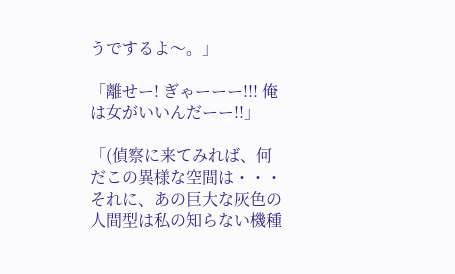うでするよ〜。」

「離せー! ぎゃーーー!!! 俺は女がいいんだーー!!」

「(偵察に来てみれば、何だこの異様な空間は・・・それに、あの巨大な灰色の人間型は私の知らない機種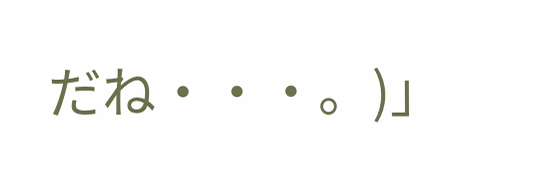だね・・・。)」